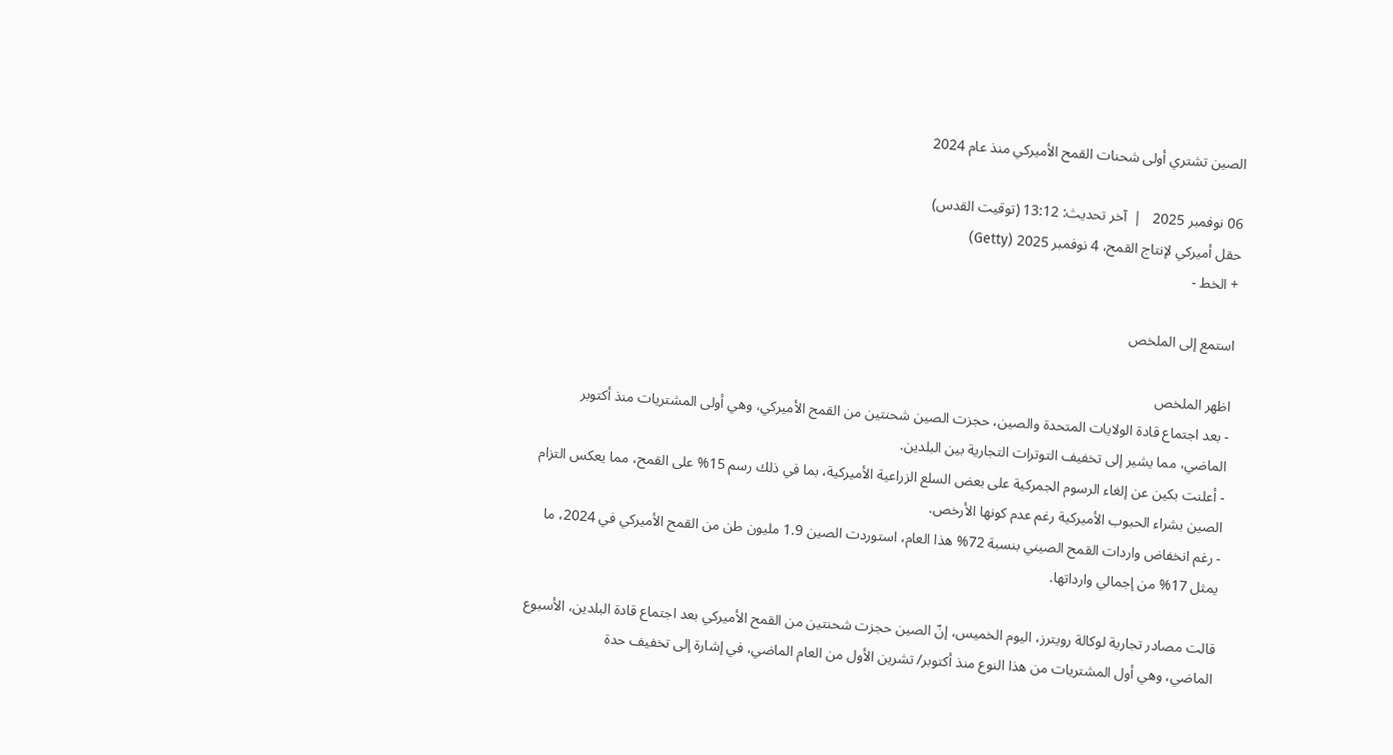الصين تشتري أولى شحنات القمح الأميركي منذ عام 2024

06 نوفمبر 2025   |  آخر تحديث: 13:12 (توقيت القدس)
حقل أميركي لإنتاج القمح، 4 نوفمبر 2025 (Getty)
+ الخط -

استمع إلى الملخص

اظهر الملخص
- بعد اجتماع قادة الولايات المتحدة والصين، حجزت الصين شحنتين من القمح الأميركي، وهي أولى المشتريات منذ أكتوبر الماضي، مما يشير إلى تخفيف التوترات التجارية بين البلدين.
- أعلنت بكين عن إلغاء الرسوم الجمركية على بعض السلع الزراعية الأميركية، بما في ذلك رسم 15% على القمح، مما يعكس التزام الصين بشراء الحبوب الأميركية رغم عدم كونها الأرخص.
- رغم انخفاض واردات القمح الصيني بنسبة 72% هذا العام، استوردت الصين 1.9 مليون طن من القمح الأميركي في 2024، ما يمثل 17% من إجمالي وارداتها.

قالت مصادر تجارية لوكالة رويترز، اليوم الخميس، إنّ الصين حجزت شحنتين من القمح الأميركي بعد اجتماع قادة البلدين، الأسبوع الماضي، وهي أول المشتريات من هذا النوع منذ أكتوبر/ تشرين الأول من العام الماضي، في إشارة إلى تخفيف حدة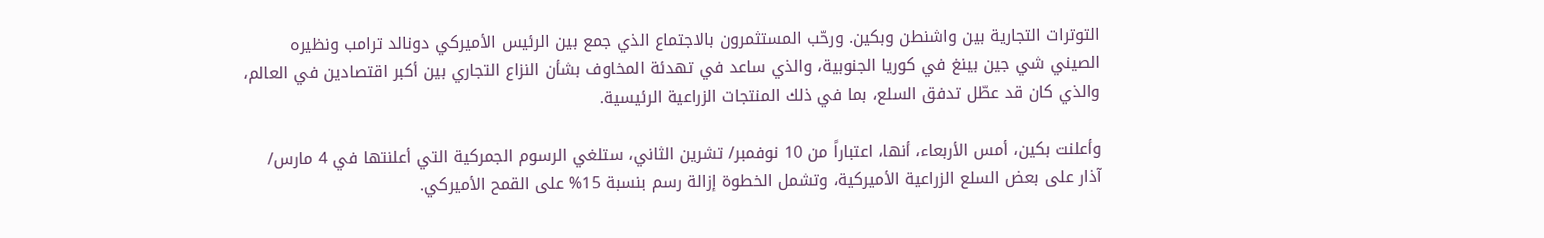التوترات التجارية بين واشنطن وبكين. ورحّب المستثمرون بالاجتماع الذي جمع بين الرئيس الأميركي دونالد ترامب ونظيره الصيني شي جين بينغ في كوريا الجنوبية، والذي ساعد في تهدئة المخاوف بشأن النزاع التجاري بين أكبر اقتصادين في العالم، والذي كان قد عطّل تدفق السلع، بما في ذلك المنتجات الزراعية الرئيسية.

وأعلنت بكين، أمس الأربعاء، أنها، اعتباراً من 10 نوفمبر/ تشرين الثاني، ستلغي الرسوم الجمركية التي أعلنتها في 4 مارس/ آذار على بعض السلع الزراعية الأميركية، وتشمل الخطوة إزالة رسم بنسبة 15% على القمح الأميركي.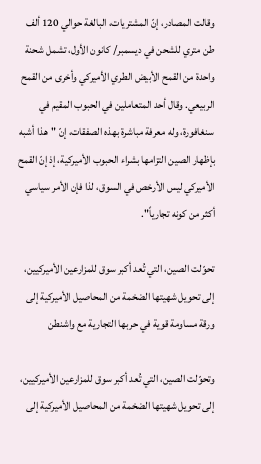وقالت المصادر، إنّ المشتريات، البالغة حوالي 120 ألف طن متري للشحن في ديسمبر/ كانون الأول، تشمل شحنة واحدة من القمح الأبيض الطري الأميركي وأخرى من القمح الربيعي. وقال أحد المتعاملين في الحبوب المقيم في سنغافورة، وله معرفة مباشرة بهذه الصفقات، إنّ "هذا أشبه بإظهار الصين التزامها بشراء الحبوب الأميركية، إذ إنّ القمح الأميركي ليس الأرخص في السوق، لذا فإن الأمر سياسي أكثر من كونه تجارياً".

تحوّلت الصين، التي تُعد أكبر سوق للمزارعين الأميركيين، إلى تحويل شهيتها الضخمة من المحاصيل الأميركية إلى ورقة مساومة قوية في حربها التجارية مع واشنطن

وتحوّلت الصين، التي تُعد أكبر سوق للمزارعين الأميركيين، إلى تحويل شهيتها الضخمة من المحاصيل الأميركية إلى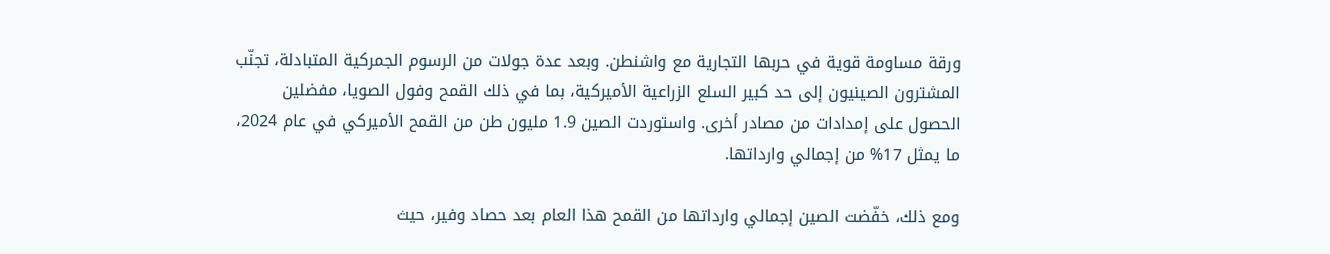ورقة مساومة قوية في حربها التجارية مع واشنطن. وبعد عدة جولات من الرسوم الجمركية المتبادلة، تجنّب المشترون الصينيون إلى حد كبير السلع الزراعية الأميركية، بما في ذلك القمح وفول الصويا، مفضلين الحصول على إمدادات من مصادر أخرى. واستوردت الصين 1.9 مليون طن من القمح الأميركي في عام 2024، ما يمثل 17% من إجمالي وارداتها.

ومع ذلك، خفّضت الصين إجمالي وارداتها من القمح هذا العام بعد حصاد وفير، حيث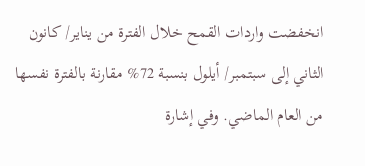انخفضت واردات القمح خلال الفترة من يناير/ كانون الثاني إلى سبتمبر/ أيلول بنسبة 72% مقارنة بالفترة نفسها من العام الماضي. وفي إشارة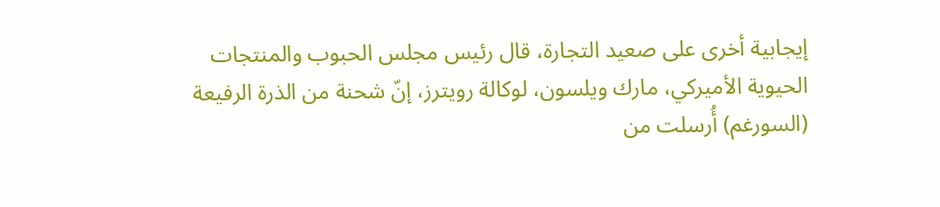إيجابية أخرى على صعيد التجارة، قال رئيس مجلس الحبوب والمنتجات الحيوية الأميركي، مارك ويلسون، لوكالة رويترز، إنّ شحنة من الذرة الرفيعة (السورغم) أُرسلت من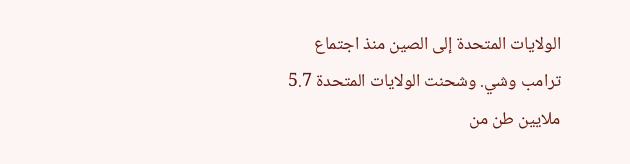الولايات المتحدة إلى الصين منذ اجتماع ترامب وشي. وشحنت الولايات المتحدة 5.7 ملايين طن من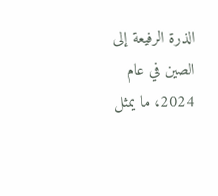الذرة الرفيعة إلى الصين في عام 2024، ما يمثل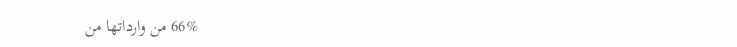66% من وارداتها من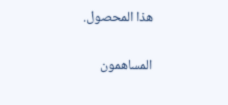هذا المحصول.

المساهمون